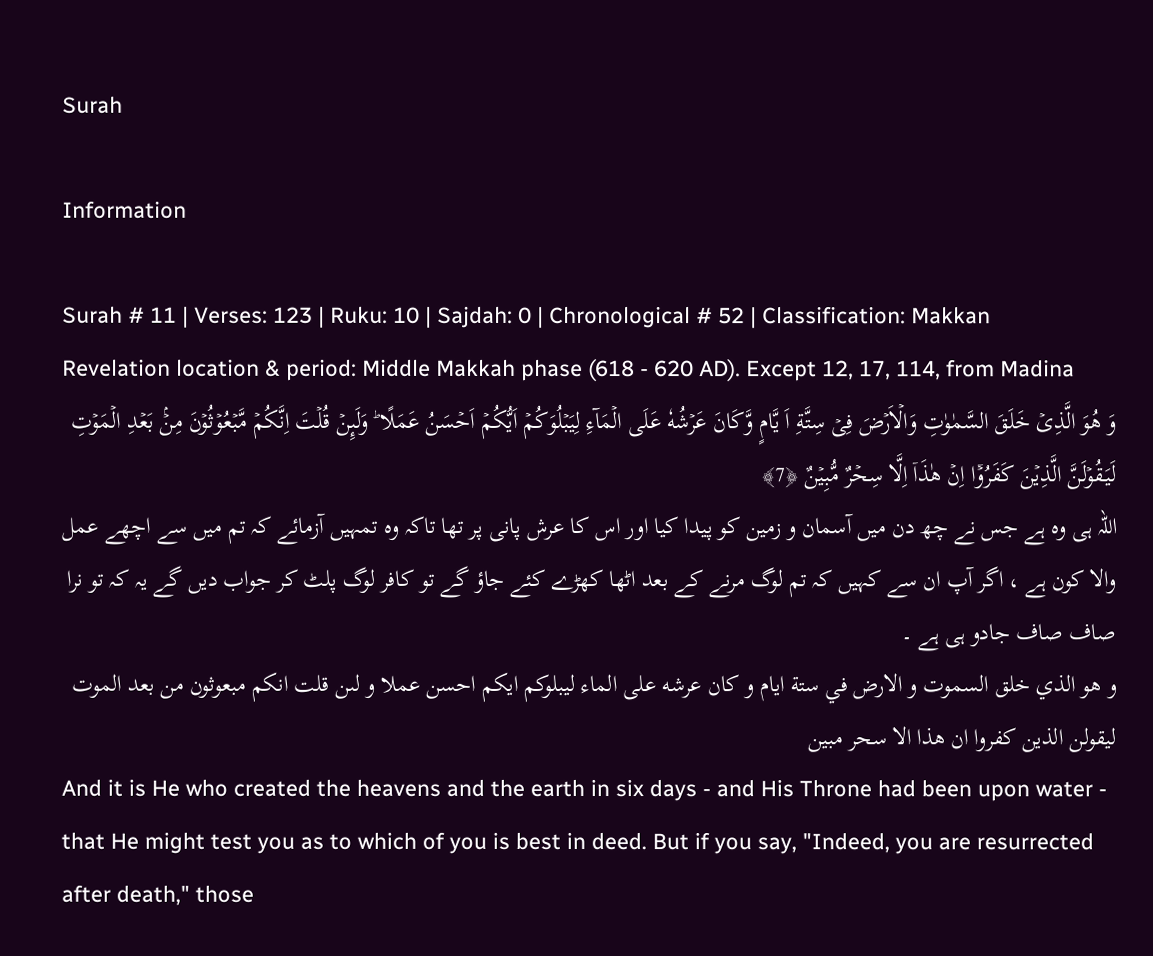Surah

Information

Surah # 11 | Verses: 123 | Ruku: 10 | Sajdah: 0 | Chronological # 52 | Classification: Makkan
Revelation location & period: Middle Makkah phase (618 - 620 AD). Except 12, 17, 114, from Madina
وَ هُوَ الَّذِىۡ خَلَقَ السَّمٰوٰتِ وَالۡاَرۡضَ فِىۡ سِتَّةِ اَ يَّامٍ وَّكَانَ عَرۡشُهٗ عَلَى الۡمَآءِ لِيَبۡلُوَكُمۡ اَيُّكُمۡ اَحۡسَنُ عَمَلًا ؕ وَلَٮِٕنۡ قُلۡتَ اِنَّكُمۡ مَّبۡعُوۡثُوۡنَ مِنۡۢ بَعۡدِ الۡمَوۡتِ لَيَـقُوۡلَنَّ الَّذِيۡنَ كَفَرُوۡۤا اِنۡ هٰذَاۤ اِلَّا سِحۡرٌ مُّبِيۡنٌ ﴿7﴾
اللہ ہی وہ ہے جس نے چھ دن میں آسمان و زمین کو پیدا کیا اور اس کا عرش پانی پر تھا تاکہ وہ تمہیں آزمائے کہ تم میں سے اچھے عمل والا کون ہے ، اگر آپ ان سے کہیں کہ تم لوگ مرنے کے بعد اٹھا کھڑے کئے جاؤ گے تو کافر لوگ پلٹ کر جواب دیں گے یہ کہ تو نرا صاف صاف جادو ہی ہے ۔
و هو الذي خلق السموت و الارض في ستة ايام و كان عرشه على الماء ليبلوكم ايكم احسن عملا و لىن قلت انكم مبعوثون من بعد الموت ليقولن الذين كفروا ان هذا الا سحر مبين
And it is He who created the heavens and the earth in six days - and His Throne had been upon water - that He might test you as to which of you is best in deed. But if you say, "Indeed, you are resurrected after death," those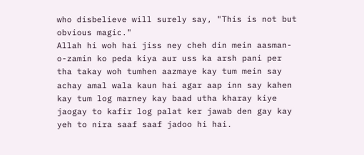who disbelieve will surely say, "This is not but obvious magic."
Allah hi woh hai jiss ney cheh din mein aasman-o-zamin ko peda kiya aur uss ka arsh pani per tha takay woh tumhen aazmaye kay tum mein say achay amal wala kaun hai agar aap inn say kahen kay tum log marney kay baad utha kharay kiye jaogay to kafir log palat ker jawab den gay kay yeh to nira saaf saaf jadoo hi hai.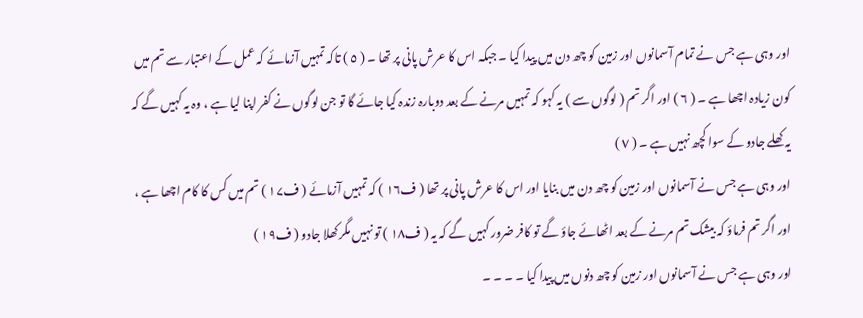اور وہی ہے جس نے تمام آسمانوں اور زمین کو چھ دن میں پیدا کیا ۔ جبکہ اس کا عرش پانی پر تھا ۔ ( ٥ ) تاکہ تمہیں آزمائے کہ عمل کے اعتبار سے تم میں کون زیادہ اچھا ہے ۔ ( ٦ ) اور اگر تم ( لوگوں سے ) یہ کہو کہ تمہیں مرنے کے بعد دوبارہ زندہ کیا جائے گا تو جن لوگوں نے کفر اپنا لیا ہے ، وہ یہ کہیں گے کہ یہ کھلے جادو کے سوا کچھ نہیں ہے ۔ ( ٧ )
اور وہی ہے جس نے آسمانوں اور زمین کو چھ دن میں بنایا اور اس کا عرش پانی پر تھا ( ف۱٦ ) کہ تمہیں آزمائے ( ف۱۷ ) تم میں کس کا کام اچھا ہے ، اور اگر تم فرماؤ کہ بیشک تم مرنے کے بعد اٹھائے جاؤ گے تو کافر ضرور کہیں گے کہ یہ ( ف۱۸ ) تو نہیں مگر کھلا جادو ( ف۱۹ )
اور وہی ہے جس نے آسمانوں اور زمین کو چھ دنوں میں پیدا کیا ۔ ۔ ۔ ۔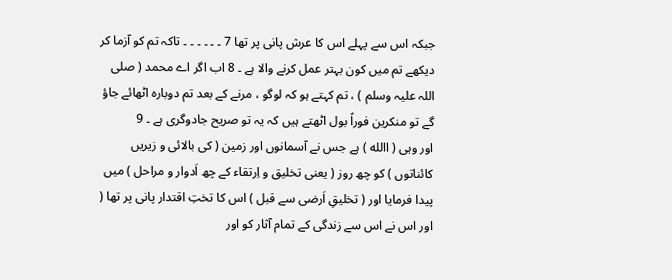جبکہ اس سے پہلے اس کا عرش پانی پر تھا 7 ۔ ۔ ۔ ۔ ۔ ۔ تاکہ تم کو آزما کر دیکھے تم میں کون بہتر عمل کرنے والا ہے ۔ 8 اب اگر اے محمد ( صلی اللہ علیہ وسلم ) ، تم کہتے ہو کہ لوگو ، مرنے کے بعد تم دوبارہ اٹھائے جاؤ گے تو منکرین فوراً بول اٹھتے ہیں کہ یہ تو صریح جادوگری ہے ۔ 9
اور وہی ( االله ) ہے جس نے آسمانوں اور زمین ( کی بالائی و زیریں کائناتوں ) کو چھ روز ( یعنی تخلیق و اِرتقاء کے چھ اَدوار و مراحل ) میں پیدا فرمایا اور ( تخلیقِ اَرضی سے قبل ) اس کا تختِ اقتدار پانی پر تھا ( اور اس نے اس سے زندگی کے تمام آثار کو اور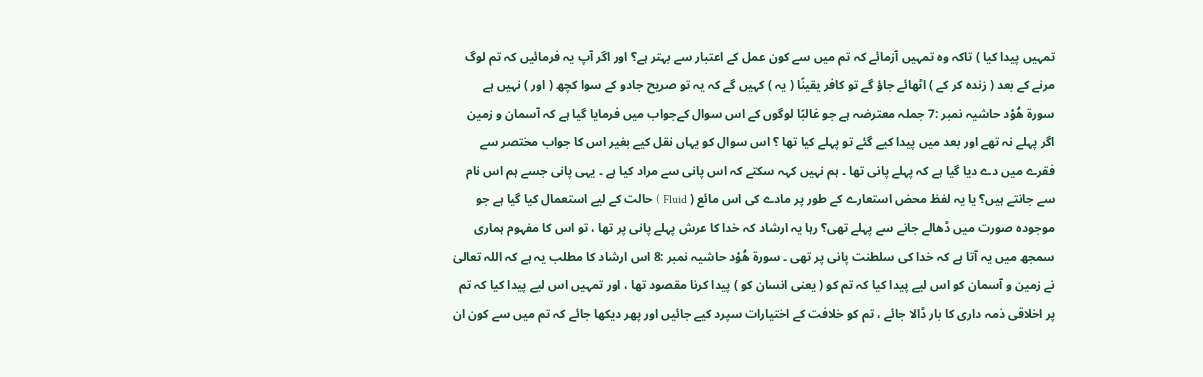تمہیں پیدا کیا ) تاکہ وہ تمہیں آزمائے کہ تم میں سے کون عمل کے اعتبار سے بہتر ہے؟ اور اگر آپ یہ فرمائیں کہ تم لوگ مرنے کے بعد ( زندہ کر کے ) اٹھائے جاؤ گے تو کافر یقینًا ( یہ ) کہیں گے کہ یہ تو صریح جادو کے سوا کچھ ( اور ) نہیں ہے
سورة هُوْد حاشیہ نمبر :7 جملہ معترضہ ہے جو غالبًا لوگوں کے اس سوال کےجواب میں فرمایا گیا ہے کہ آسمان و زمین اگر پہلے نہ تھے اور بعد میں پیدا کیے گئے تو پہلے کیا تھا ؟ اس سوال کو یہاں نقل کیے بغیر اس کا جواب مختصر سے فقرے میں دے دیا گیا ہے کہ پہلے پانی تھا ۔ ہم نہیں کہہ سکتے کہ اس پانی سے مراد کیا ہے ۔ یہی پانی جسے ہم اس نام سے جانتے ہیں؟ یا یہ لفظ محض استعارے کے طور پر مادے کی اس مائع ( Fluid ) حالت کے لیے استعمال کیا گیا ہے جو موجودہ صورت میں ڈھالے جانے سے پہلے تھی؟ رہا یہ ارشاد کہ خدا کا عرش پہلے پانی پر تھا ، تو اس کا مفہوم ہماری سمجھ میں یہ آتا ہے کہ خدا کی سلطنت پانی پر تھی ۔ سورة هُوْد حاشیہ نمبر :8 اس ارشاد کا مطلب یہ ہے کہ اللہ تعالیٰ نے زمین و آسمان کو اس لیے پیدا کیا کہ تم کو ( یعنی انسان کو ) پیدا کرنا مقصود تھا ، اور تمہیں اس لیے پیدا کیا کہ تم پر اخلاقی ذمہ داری کا بار ڈالا جائے ، تم کو خلافت کے اختیارات سپرد کیے جائیں اور پھر دیکھا جائے کہ تم میں سے کون ان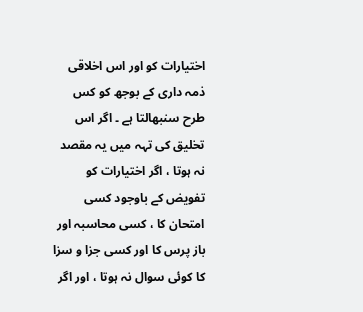اختیارات کو اور اس اخلاقی ذمہ داری کے بوجھ کو کس طرح سنبھالتا ہے ۔ اگر اس تخلیق کی تہہ میں یہ مقصد نہ ہوتا ، اگر اختیارات کو تفویض کے باوجود کسی امتحان کا ، کسی محاسبہ اور باز پرس کا اور کسی جزا و سزا کا کوئی سوال نہ ہوتا ، اور اگر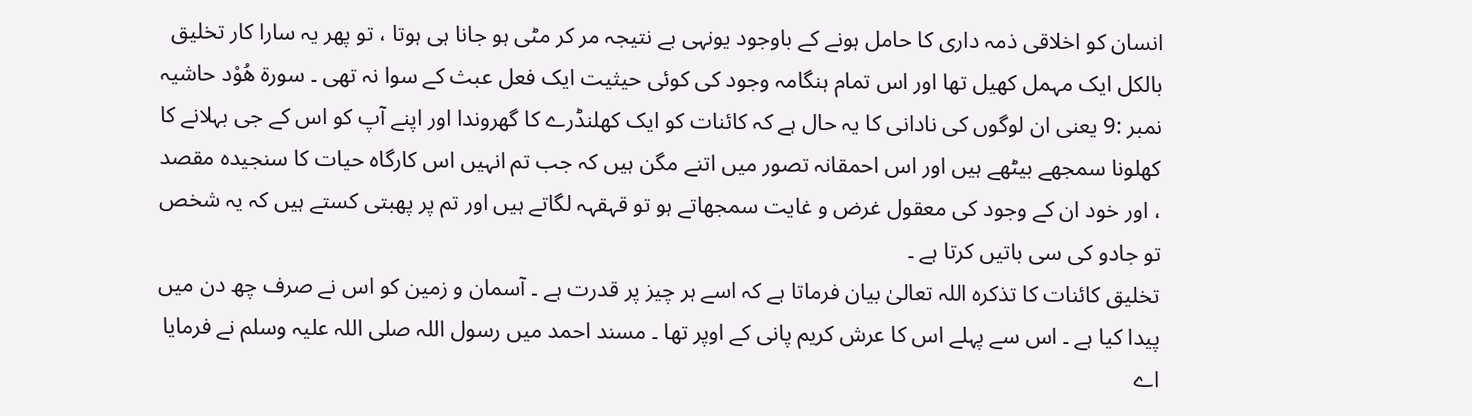انسان کو اخلاقی ذمہ داری کا حامل ہونے کے باوجود یونہی بے نتیجہ مر کر مٹی ہو جانا ہی ہوتا ، تو پھر یہ سارا کار تخلیق بالکل ایک مہمل کھیل تھا اور اس تمام ہنگامہ وجود کی کوئی حیثیت ایک فعل عبث کے سوا نہ تھی ۔ سورة هُوْد حاشیہ نمبر :9 یعنی ان لوگوں کی نادانی کا یہ حال ہے کہ کائنات کو ایک کھلنڈرے کا گھروندا اور اپنے آپ کو اس کے جی بہلانے کا کھلونا سمجھے بیٹھے ہیں اور اس احمقانہ تصور میں اتنے مگن ہیں کہ جب تم انہیں اس کارگاہ حیات کا سنجیدہ مقصد ، اور خود ان کے وجود کی معقول غرض و غایت سمجھاتے ہو تو قہقہہ لگاتے ہیں اور تم پر پھبتی کستے ہیں کہ یہ شخص تو جادو کی سی باتیں کرتا ہے ۔
تخلیق کائنات کا تذکرہ اللہ تعالیٰ بیان فرماتا ہے کہ اسے ہر چیز پر قدرت ہے ۔ آسمان و زمین کو اس نے صرف چھ دن میں پیدا کیا ہے ۔ اس سے پہلے اس کا عرش کریم پانی کے اوپر تھا ۔ مسند احمد میں رسول اللہ صلی اللہ علیہ وسلم نے فرمایا اے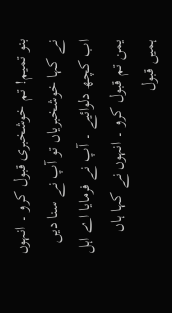بنو تمیم! تم خوشخبری قبول کرو ۔ انہوں نے کہا خوشخبریاں تو آپ نے سنا دیں اب کچھ دلوائیے ۔ آپ نے فرمایا اے اہل یمن تم قبول کرو ۔ انہوں نے کہا ہاں ہمیں قبول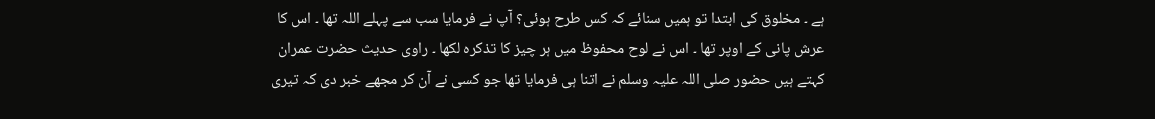ہے ۔ مخلوق کی ابتدا تو ہمیں سنائے کہ کس طرح ہوئی؟ آپ نے فرمایا سب سے پہلے اللہ تھا ۔ اس کا عرش پانی کے اوپر تھا ۔ اس نے لوح محفوظ میں ہر چیز کا تذکرہ لکھا ۔ راوی حدیث حضرت عمران کہتے ہیں حضور صلی اللہ علیہ وسلم نے اتنا ہی فرمایا تھا جو کسی نے آن کر مجھے خبر دی کہ تیری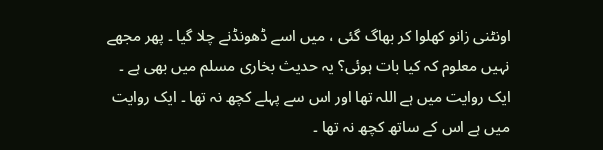اونٹنی زانو کھلوا کر بھاگ گئی ، میں اسے ڈھونڈنے چلا گیا ۔ پھر مجھے نہیں معلوم کہ کیا بات ہوئی؟ یہ حدیث بخاری مسلم میں بھی ہے ۔ ایک روایت میں ہے اللہ تھا اور اس سے پہلے کچھ نہ تھا ۔ ایک روایت میں ہے اس کے ساتھ کچھ نہ تھا ۔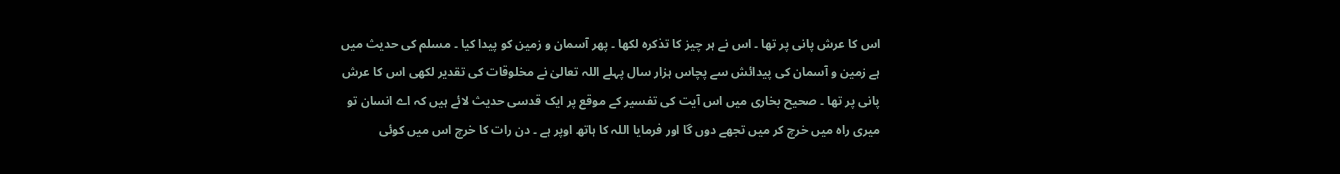اس کا عرش پانی پر تھا ۔ اس نے ہر چیز کا تذکرہ لکھا ۔ پھر آسمان و زمین کو پیدا کیا ۔ مسلم کی حدیث میں ہے زمین و آسمان کی پیدائش سے پچاس ہزار سال پہلے اللہ تعالیٰ نے مخلوقات کی تقدیر لکھی اس کا عرش پانی پر تھا ۔ صحیح بخاری میں اس آیت کی تفسیر کے موقع پر ایک قدسی حدیث لائے ہیں کہ اے انسان تو میری راہ میں خرچ کر میں تجھے دوں گا اور فرمایا اللہ کا ہاتھ اوپر ہے ۔ دن رات کا خرچ اس میں کوئی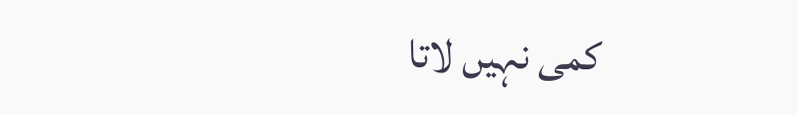کمی نہیں لاتا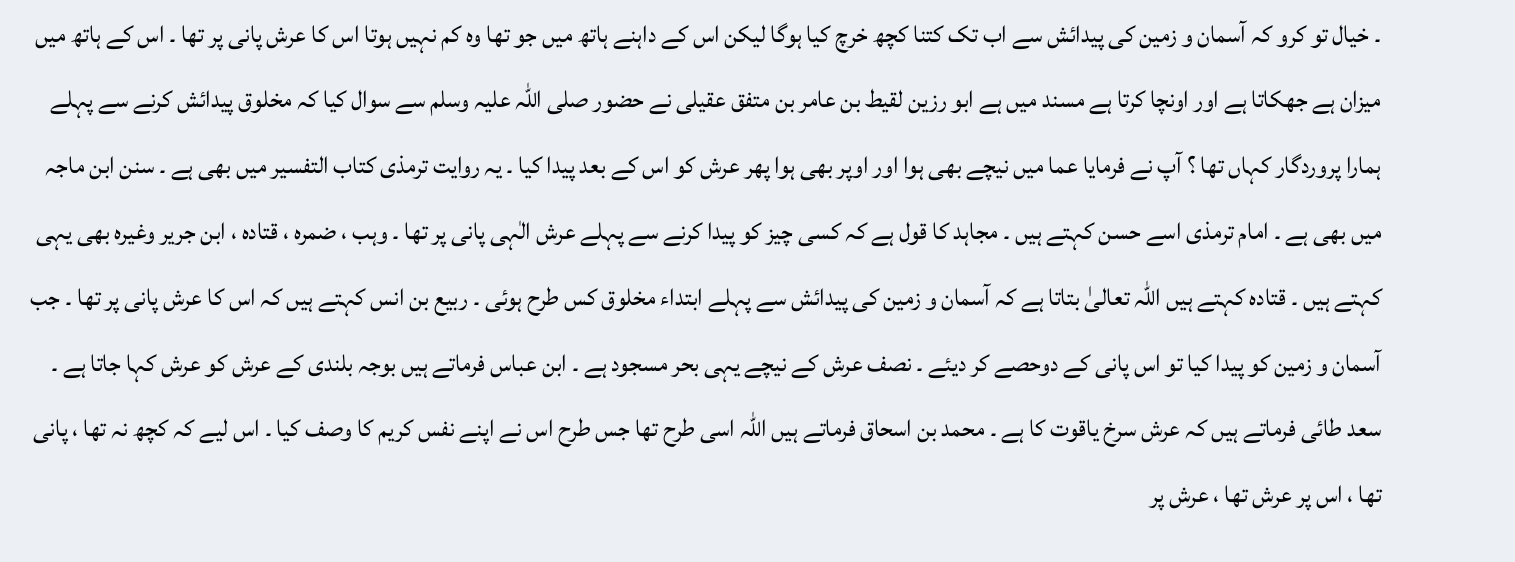۔ خیال تو کرو کہ آسمان و زمین کی پیدائش سے اب تک کتنا کچھ خرچ کیا ہوگا لیکن اس کے داہنے ہاتھ میں جو تھا وہ کم نہیں ہوتا اس کا عرش پانی پر تھا ۔ اس کے ہاتھ میں میزان ہے جھکاتا ہے اور اونچا کرتا ہے مسند میں ہے ابو رزین لقیط بن عامر بن متفق عقیلی نے حضور صلی اللہ علیہ وسلم سے سوال کیا کہ مخلوق پیدائش کرنے سے پہلے ہمارا پروردگار کہاں تھا ؟ آپ نے فرمایا عما میں نیچے بھی ہوا اور اوپر بھی ہوا پھر عرش کو اس کے بعد پیدا کیا ۔ یہ روایت ترمذی کتاب التفسیر میں بھی ہے ۔ سنن ابن ماجہ میں بھی ہے ۔ امام ترمذی اسے حسن کہتے ہیں ۔ مجاہد کا قول ہے کہ کسی چیز کو پیدا کرنے سے پہلے عرش الٰہی پانی پر تھا ۔ وہب ، ضمرہ ، قتادہ ، ابن جریر وغیرہ بھی یہی کہتے ہیں ۔ قتادہ کہتے ہیں اللہ تعالیٰ بتاتا ہے کہ آسمان و زمین کی پیدائش سے پہلے ابتداء مخلوق کس طرح ہوئی ۔ ربیع بن انس کہتے ہیں کہ اس کا عرش پانی پر تھا ۔ جب آسمان و زمین کو پیدا کیا تو اس پانی کے دوحصے کر دیئے ۔ نصف عرش کے نیچے یہی بحر مسجود ہے ۔ ابن عباس فرماتے ہیں بوجہ بلندی کے عرش کو عرش کہا جاتا ہے ۔ سعد طائی فرماتے ہیں کہ عرش سرخ یاقوت کا ہے ۔ محمد بن اسحاق فرماتے ہیں اللہ اسی طرح تھا جس طرح اس نے اپنے نفس کریم کا وصف کیا ۔ اس لیے کہ کچھ نہ تھا ، پانی تھا ، اس پر عرش تھا ، عرش پر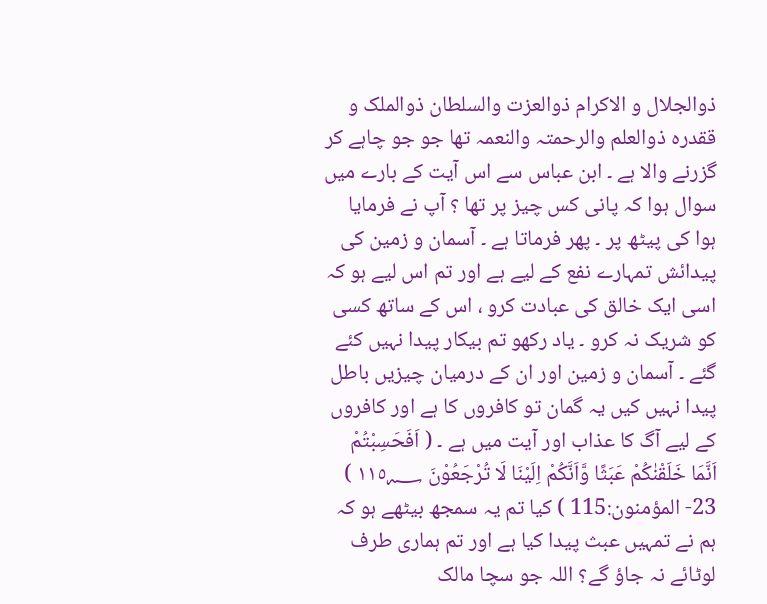ذوالجلال و الاکرام ذوالعزت والسلطان ذوالملک و ققدرہ ذوالعلم والرحمتہ والنعمہ تھا جو جو چاہے کر گزرنے والا ہے ۔ ابن عباس سے اس آیت کے بارے میں سوال ہوا کہ پانی کس چیز پر تھا ؟ آپ نے فرمایا ہوا کی پیٹھ پر ۔ پھر فرماتا ہے ۔ آسمان و زمین کی پیدائش تمہارے نفع کے لیے ہے اور تم اس لیے ہو کہ اسی ایک خالق کی عبادت کرو ، اس کے ساتھ کسی کو شریک نہ کرو ۔ یاد رکھو تم بیکار پیدا نہیں کئے گئے ۔ آسمان و زمین اور ان کے درمیان چیزیں باطل پیدا نہیں کیں یہ گمان تو کافروں کا ہے اور کافروں کے لیے آگ کا عذاب اور آیت میں ہے ۔ ( اَفَحَسِبْتُمْ اَنَّمَا خَلَقْنٰكُمْ عَبَثًا وَّاَنَّكُمْ اِلَيْنَا لَا تُرْجَعُوْنَ ١١٥؁ ) 23- المؤمنون:115 ) کیا تم یہ سمجھ بیٹھے ہو کہ ہم نے تمہیں عبث پیدا کیا ہے اور تم ہماری طرف لوٹائے نہ جاؤ گے؟ اللہ جو سچا مالک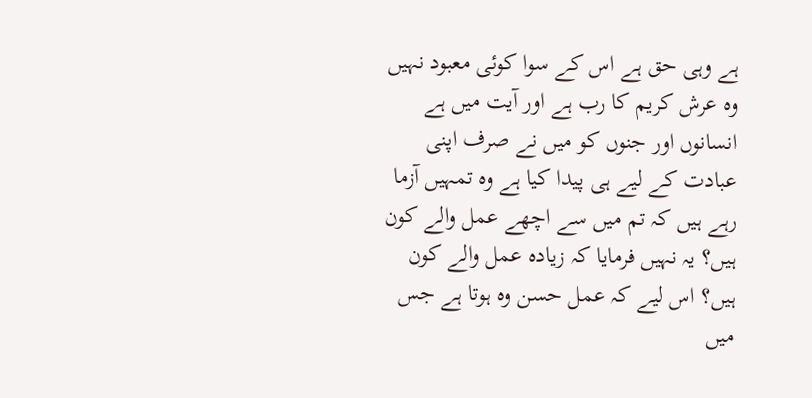ہے وہی حق ہے اس کے سوا کوئی معبود نہیں وہ عرش کریم کا رب ہے اور آیت میں ہے انسانوں اور جنوں کو میں نے صرف اپنی عبادت کے لیے ہی پیدا کیا ہے وہ تمہیں آزما رہے ہیں کہ تم میں سے اچھے عمل والے کون ہیں؟ یہ نہیں فرمایا کہ زیادہ عمل والے کون ہیں؟ اس لیے کہ عمل حسن وہ ہوتا ہے جس میں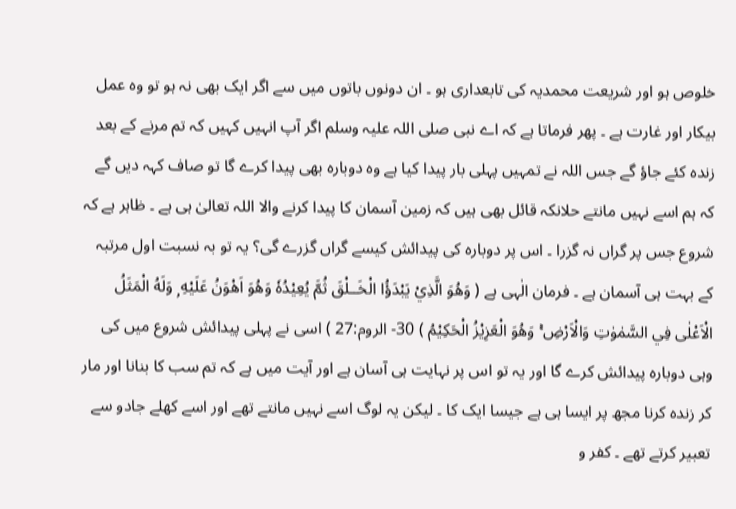خلوص ہو اور شریعت محمدیہ کی تابعداری ہو ۔ ان دونوں باتوں میں سے اگر ایک بھی نہ ہو تو وہ عمل بیکار اور غارت ہے ۔ پھر فرماتا ہے کہ اے نبی صلی اللہ علیہ وسلم اگر آپ انہیں کہیں کہ تم مرنے کے بعد زندہ کئے جاؤ گے جس اللہ نے تمہیں پہلی بار پیدا کیا ہے وہ دوبارہ بھی پیدا کرے گا تو صاف کہہ دیں گے کہ ہم اسے نہیں مانتے حلانکہ قائل بھی ہیں کہ زمین آسمان کا پیدا کرنے والا اللہ تعالیٰ ہی ہے ۔ ظاہر ہے کہ شروع جس پر گراں نہ گزرا ۔ اس پر دوبارہ کی پیدائش کیسے گراں گزرے گی؟ یہ تو بہ نسبت اول مرتبہ کے بہت ہی آسمان ہے ۔ فرمان الٰہی ہے ( وَهُوَ الَّذِيْ يَبْدَؤُا الْخَــلْقَ ثُمَّ يُعِيْدُهٗ وَهُوَ اَهْوَنُ عَلَيْهِ ۭ وَلَهُ الْمَثَلُ الْاَعْلٰى فِي السَّمٰوٰتِ وَالْاَرْضِ ۚ وَهُوَ الْعَزِيْزُ الْحَكِيْمُ ) 30- الروم:27 ) اسی نے پہلی پیدائش شروع میں کی وہی دوبارہ پیدائش کرے گا اور یہ تو اس پر نہایت ہی آسان ہے اور آیت میں ہے کہ تم سب کا بنانا اور مار کر زندہ کرنا مجھ پر ایسا ہی ہے جیسا ایک کا ۔ لیکن یہ لوگ اسے نہیں مانتے تھے اور اسے کھلے جادو سے تعبیر کرتے تھے ۔ کفر و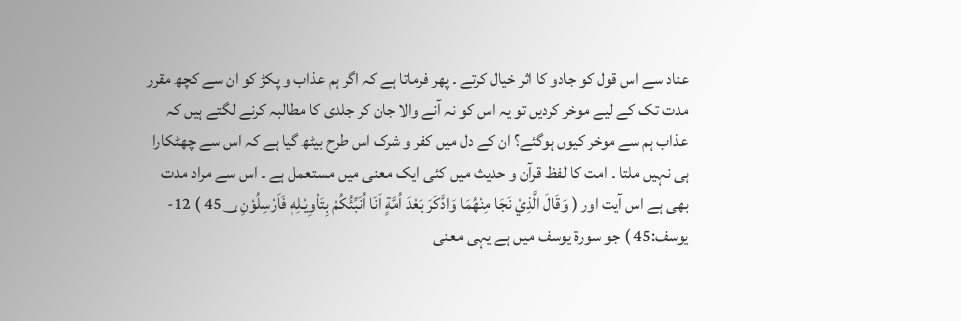عناد سے اس قول کو جادو کا اثر خیال کرتے ۔ پھر فرماتا ہے کہ اگر ہم عذاب و پکڑ کو ان سے کچھ مقرر مدت تک کے لیے موخر کردیں تو یہ اس کو نہ آنے والا جان کر جلدی کا مطالبہ کرنے لگتے ہیں کہ عذاب ہم سے موخر کیوں ہوگئے؟ ان کے دل میں کفر و شرک اس طرح بیٹھ گیا ہے کہ اس سے چھٹکارا ہی نہیں ملتا ۔ امت کا لفظ قرآن و حدیث میں کئی ایک معنی میں مستعمل ہے ۔ اس سے مراد مدت بھی ہے اس آیت اور ( وَقَالَ الَّذِيْ نَجَا مِنْهُمَا وَادَّكَرَ بَعْدَ اُمَّةٍ اَنَا اُنَبِّئُكُمْ بِتَاْوِيْـلِهٖ فَاَرْسِلُوْنِ 45؀ ) 12- یوسف:45 ) جو سورۃ یوسف میں ہے یہی معنی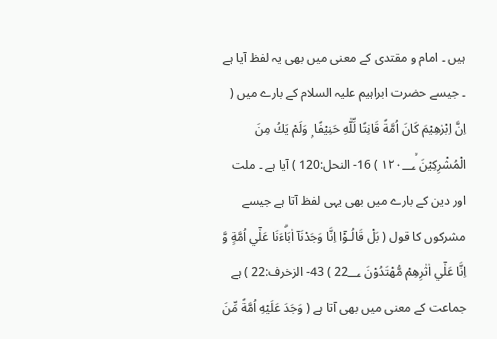ہیں ۔ امام و مقتدی کے معنی میں بھی یہ لفظ آیا ہے ۔ جیسے حضرت ابراہیم علیہ السلام کے بارے میں ( اِنَّ اِبْرٰهِيْمَ كَانَ اُمَّةً قَانِتًا لِّلّٰهِ حَنِيْفًا ۭ وَلَمْ يَكُ مِنَ الْمُشْرِكِيْنَ ١٢٠؀ۙ ) 16- النحل:120 ) آیا ہے ۔ ملت اور دین کے بارے میں بھی یہی لفظ آتا ہے جیسے مشرکوں کا قول ( بَلْ قَالُـوْٓا اِنَّا وَجَدْنَآ اٰبَاۗءَنَا عَلٰٓي اُمَّةٍ وَّ اِنَّا عَلٰٓي اٰثٰرِهِمْ مُّهْتَدُوْنَ 22؀ ) 43- الزخرف:22 ) ہے جماعت کے معنی میں بھی آتا ہے ( وَجَدَ عَلَيْهِ اُمَّةً مِّنَ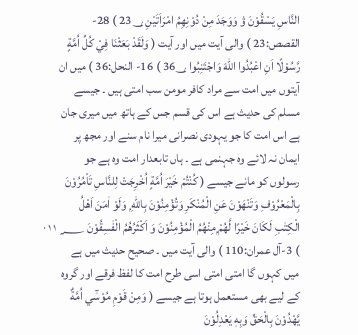النَّاسِ يَسْقُوْنَ ۋ وَوَجَدَ مِنْ دُوْنِهِمُ امْرَاَتَيْنِ 23؀ ) 28- القصص:23 ) والی آیت میں اور آیت ( وَلَقَدْ بَعَثْنَا فِيْ كُلِّ اُمَّةٍ رَّسُوْلًا اَنِ اعْبُدُوا اللّٰهَ وَاجْتَنِبُوا 36؀ ) 16- النحل:36 ) میں ان آیتوں میں امت سے مراد کافر مومن سب امتی ہیں ۔ جیسے مسلم کی حدیث ہے اس کی قسم جس کے ہاتھ میں میری جان ہے اس امت کا جو یہودی نصرانی میرا نام سنے اور مجھ پر ایمان نہ لائے وہ جہنمی ہے ۔ ہاں تابعدار امت وہ ہے جو رسولوں کو مانے جیسے ( كُنْتُمْ خَيْرَ اُمَّةٍ اُخْرِجَتْ لِلنَّاسِ تَاْمُرُوْنَ بِالْمَعْرُوْفِ وَتَنْهَوْنَ عَنِ الْمُنْكَرِ وَتُؤْمِنُوْنَ بِاللّٰهِ ۭ وَلَوْ اٰمَنَ اَھْلُ الْكِتٰبِ لَكَانَ خَيْرًا لَّھُمْ ۭمِنْھُمُ الْمُؤْمِنُوْنَ وَ اَكْثَرُھُمُ الْفٰسِقُوْنَ ١١٠؁ ) 3-آل عمران:110 ) والی آیت میں ۔ صحیح حدیث میں ہے میں کہوں گا امتی امتی اسی طرح امت کا لفظ فرقے اور گروہ کے لیے بھی مستعمل ہوتا ہے جیسے ( وَمِنْ قَوْمِ مُوْسٰٓي اُمَّةٌ يَّهْدُوْنَ بِالْحَقِّ وَبِهٖ يَعْدِلُوْنَ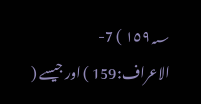١٥٩؁ ) 7- الاعراف:159 ) اور جیسے (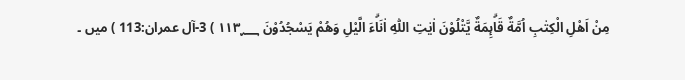مِنْ اَھْلِ الْكِتٰبِ اُمَّةٌ قَاۗىِٕمَةٌ يَّتْلُوْنَ اٰيٰتِ اللّٰهِ اٰنَاۗءَ الَّيْلِ وَھُمْ يَسْجُدُوْنَ ١١٣؁ ) 3-آل عمران:113 ) میں ۔